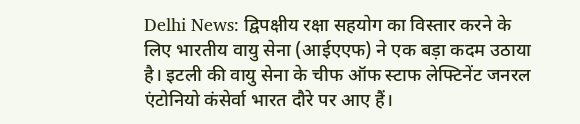Delhi News: द्विपक्षीय रक्षा सहयोग का विस्तार करने के लिए भारतीय वायु सेना (आईएएफ) ने एक बड़ा कदम उठाया है। इटली की वायु सेना के चीफ ऑफ स्टाफ लेफ्टिनेंट जनरल एंटोनियो कंसेर्वा भारत दौरे पर आए हैं।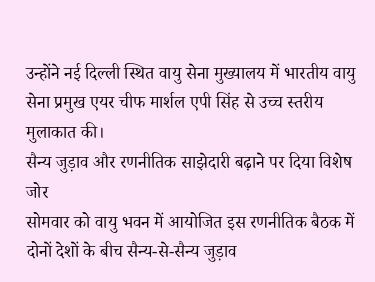उन्होंने नई दिल्ली स्थित वायु सेना मुख्यालय में भारतीय वायु सेना प्रमुख एयर चीफ मार्शल एपी सिंह से उच्च स्तरीय मुलाकात की।
सैन्य जुड़ाव और रणनीतिक साझेदारी बढ़ाने पर दिया विशेष जोर
सोमवार को वायु भवन में आयोजित इस रणनीतिक बैठक में दोनों देशों के बीच सैन्य-से-सैन्य जुड़ाव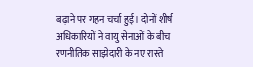बढ़ाने पर गहन चर्चा हुई। दोनों शीर्ष अधिकारियों ने वायु सेनाओं के बीच रणनीतिक साझेदारी के नए रास्ते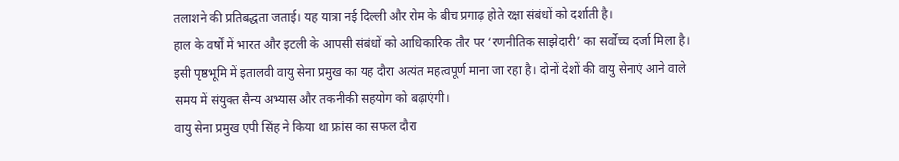तलाशने की प्रतिबद्धता जताई। यह यात्रा नई दिल्ली और रोम के बीच प्रगाढ़ होते रक्षा संबंधों को दर्शाती है।
हाल के वर्षों में भारत और इटली के आपसी संबंधों को आधिकारिक तौर पर ‘रणनीतिक साझेदारी’ का सर्वोच्च दर्जा मिला है। इसी पृष्ठभूमि में इतालवी वायु सेना प्रमुख का यह दौरा अत्यंत महत्वपूर्ण माना जा रहा है। दोनों देशों की वायु सेनाएं आने वाले समय में संयुक्त सैन्य अभ्यास और तकनीकी सहयोग को बढ़ाएंगी।
वायु सेना प्रमुख एपी सिंह ने किया था फ्रांस का सफल दौरा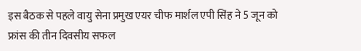इस बैठक से पहले वायु सेना प्रमुख एयर चीफ मार्शल एपी सिंह ने 5 जून को फ्रांस की तीन दिवसीय सफल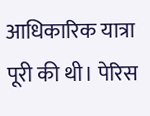आधिकारिक यात्रा पूरी की थी। पेरिस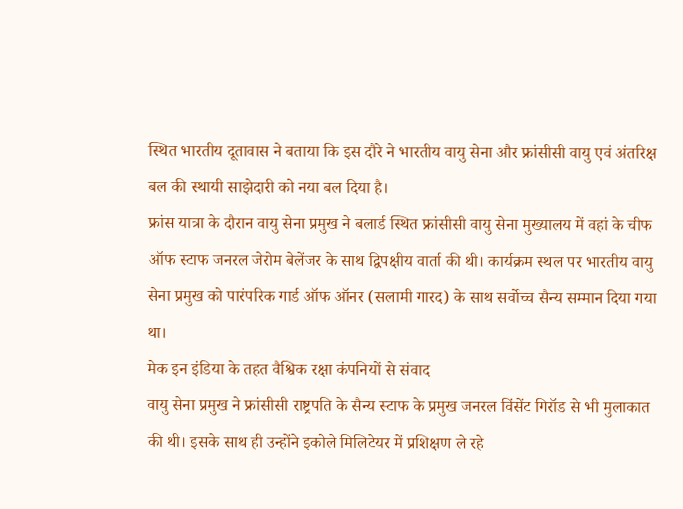स्थित भारतीय दूतावास ने बताया कि इस दौरे ने भारतीय वायु सेना और फ्रांसीसी वायु एवं अंतरिक्ष बल की स्थायी साझेदारी को नया बल दिया है।
फ्रांस यात्रा के दौरान वायु सेना प्रमुख ने बलार्ड स्थित फ्रांसीसी वायु सेना मुख्यालय में वहां के चीफ ऑफ स्टाफ जनरल जेरोम बेलेंजर के साथ द्विपक्षीय वार्ता की थी। कार्यक्रम स्थल पर भारतीय वायु सेना प्रमुख को पारंपरिक गार्ड ऑफ ऑनर (सलामी गारद) के साथ सर्वोच्च सैन्य सम्मान दिया गया था।
मेक इन इंडिया के तहत वैश्विक रक्षा कंपनियों से संवाद
वायु सेना प्रमुख ने फ्रांसीसी राष्ट्रपति के सैन्य स्टाफ के प्रमुख जनरल विंसेंट गिरॉड से भी मुलाकात की थी। इसके साथ ही उन्होंने इकोले मिलिटेयर में प्रशिक्षण ले रहे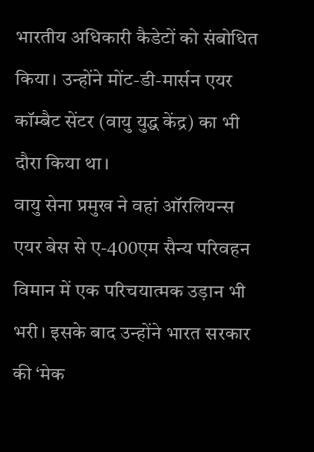भारतीय अधिकारी कैडेटों को संबोधित किया। उन्होंने मोंट-डी-मार्सन एयर कॉम्बैट सेंटर (वायु युद्ध केंद्र) का भी दौरा किया था।
वायु सेना प्रमुख ने वहां ऑरलियन्स एयर बेस से ए-400एम सैन्य परिवहन विमान में एक परिचयात्मक उड़ान भी भरी। इसके बाद उन्होंने भारत सरकार की ‘मेक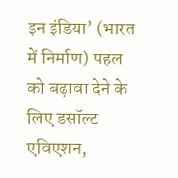इन इंडिया’ (भारत में निर्माण) पहल को बढ़ावा देने के लिए डसॉल्ट एविएशन,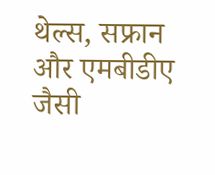थेल्स, सफ्रान और एमबीडीए जैसी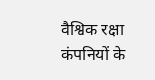वैश्विक रक्षा कंपनियों के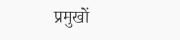प्रमुखों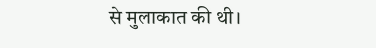से मुलाकात की थी।